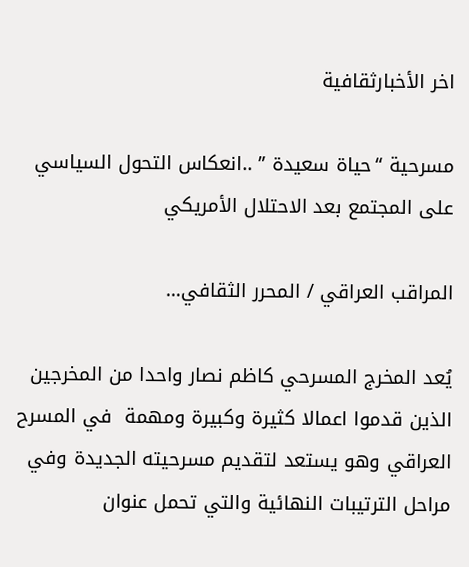اخر الأخبارثقافية

مسرحية “حياة سعيدة ” ..انعكاس التحول السياسي على المجتمع بعد الاحتلال الأمريكي

المراقب العراقي / المحرر الثقافي…

يُعد المخرج المسرحي كاظم نصار واحدا من المخرجين الذين قدموا اعمالا كثيرة وكبيرة ومهمة  في المسرح العراقي وهو يستعد لتقديم مسرحيته الجديدة وفي مراحل الترتيبات النهائية والتي تحمل عنوان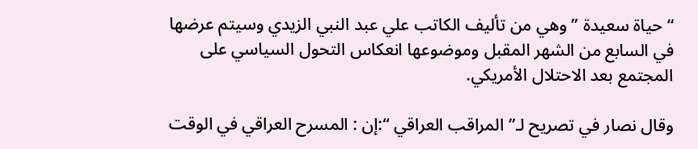“حياة سعيدة ” وهي من تأليف الكاتب علي عبد النبي الزيدي وسيتم عرضها في السابع من الشهر المقبل وموضوعها انعكاس التحول السياسي على المجتمع بعد الاحتلال الأمريكي.

وقال نصار في تصريح لـ” المراقب العراقي “:إن : المسرح العراقي في الوقت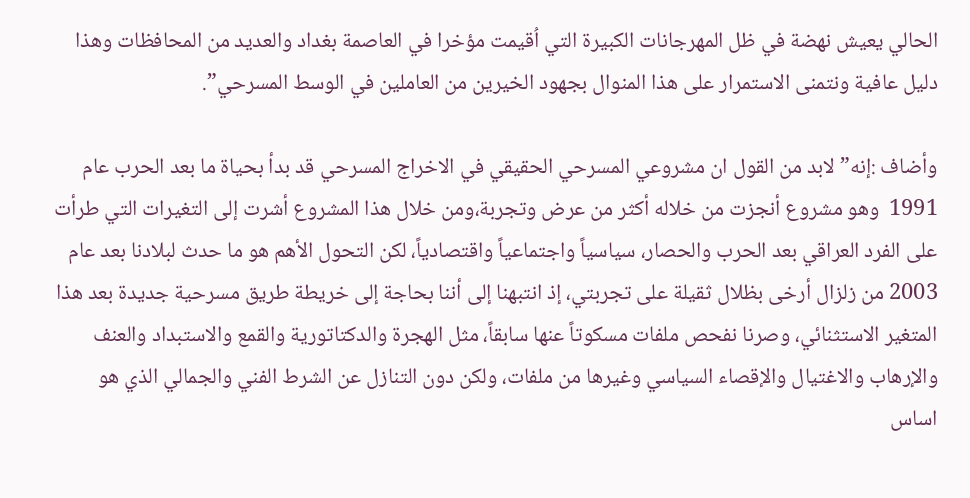الحالي يعيش نهضة في ظل المهرجانات الكبيرة التي اُقيمت مؤخرا في العاصمة بغداد والعديد من المحافظات وهذا دليل عافية ونتمنى الاستمرار على هذا المنوال بجهود الخيرين من العاملين في الوسط المسرحي”.

وأضاف :إنه”لابد من القول ان مشروعي المسرحي الحقيقي في الاخراج المسرحي قد بدأ بحياة ما بعد الحرب عام 1991  وهو مشروع أنجزت من خلاله أكثر من عرض وتجربة،ومن خلال هذا المشروع أشرت إلى التغيرات التي طرأت على الفرد العراقي بعد الحرب والحصار، سياسياً واجتماعياً واقتصادياً، لكن التحول الأهم هو ما حدث لبلادنا بعد عام 2003 من زلزال أرخى بظلال ثقيلة على تجربتي، إذ انتبهنا إلى أننا بحاجة إلى خريطة طريق مسرحية جديدة بعد هذا المتغير الاستثنائي، وصرنا نفحص ملفات مسكوتاً عنها سابقاً، مثل الهجرة والدكتاتورية والقمع والاستبداد والعنف والإرهاب والاغتيال والإقصاء السياسي وغيرها من ملفات، ولكن دون التنازل عن الشرط الفني والجمالي الذي هو اساس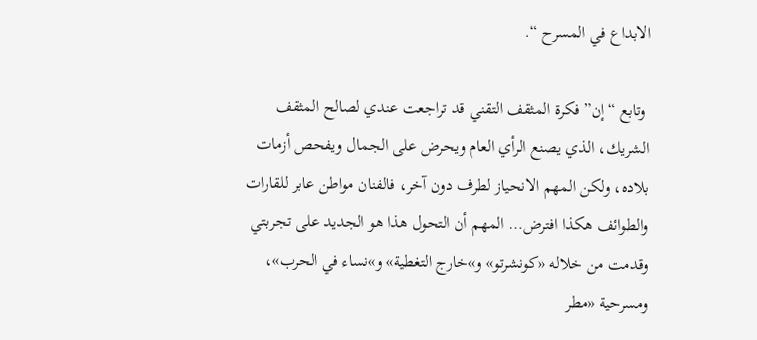الابداع في المسرح “.

 وتابع “إن” فكرة المثقف التقني قد تراجعت عندي لصالح المثقف الشريك، الذي يصنع الرأي العام ويحرض على الجمال ويفحص أزمات بلاده، ولكن المهم الانحياز لطرف دون آخر، فالفنان مواطن عابر للقارات والطوائف هكذا افترض… المهم أن التحول هذا هو الجديد على تجربتي وقدمت من خلاله «كونشرتو» و»خارج التغطية» و»نساء في الحرب»، ومسرحية «مطر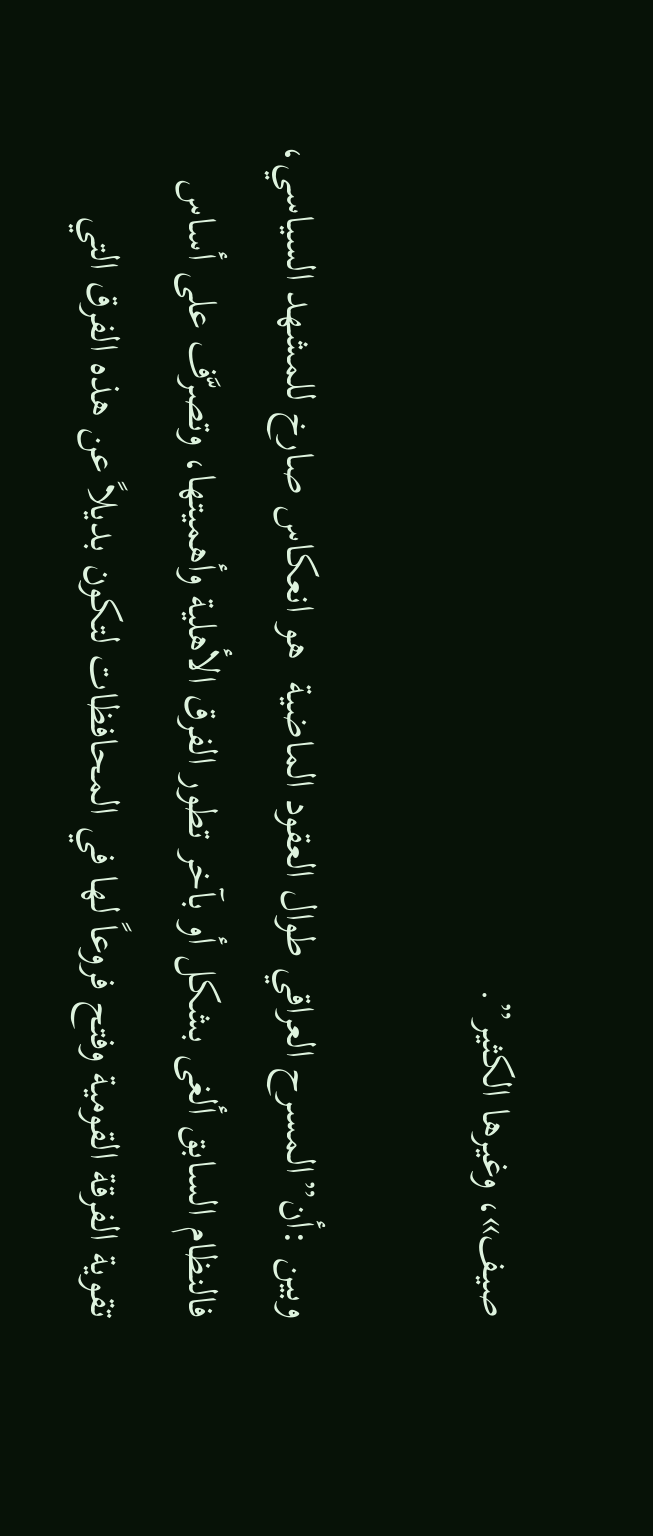صيف»، وغيرها الكثير”.

وبين :أن”المسرح العراقي طوال العقود الماضية  هو انعكاس صارخ للمشهد السياسي، فالنظام السابق ألغى بشكل أو بآخر تطور الفرق الأهلية وأهميتها، وتصرَّف على أساس تقوية الفرقة القومية وفتح فروعاً لها في المحافظات لتكون بديلاً عن هذه الفرق التي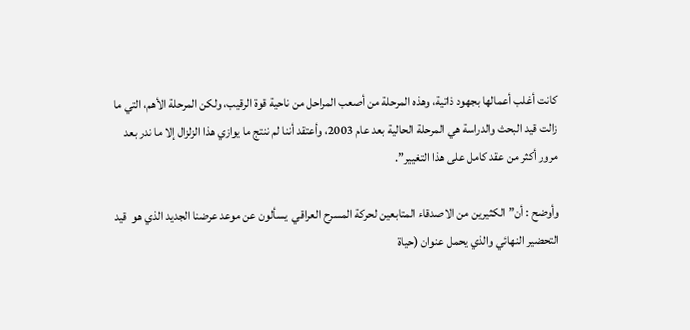كانت أغلب أعمالها بجهود ذاتية، وهذه المرحلة من أصعب المراحل من ناحية قوة الرقيب، ولكن المرحلة الأهم، التي ما زالت قيد البحث والدراسة هي المرحلة الحالية بعد عام 2003، وأعتقد أننا لم ننتج ما يوازي هذا الزلزال إلا ما ندر بعد مرور أكثر من عقد كامل على هذا التغيير”.

وأوضح : أن” الكثيرين من الاصدقاء المتابعين لحركة المسرح العراقي  يسألون عن موعد عرضنا الجديد الذي هو  قيد التحضير النهائي والذي يحمل عنوان (حياة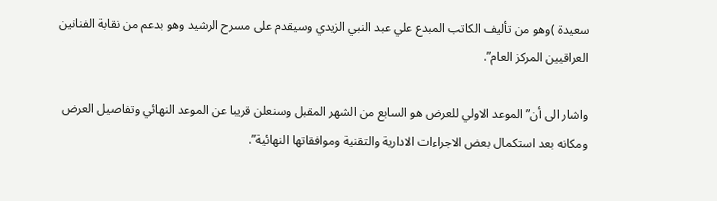سعيدة )وهو من تأليف الكاتب المبدع علي عبد النبي الزيدي وسيقدم على مسرح الرشيد وهو بدعم من نقابة الفنانين العراقيين المركز العام”.

واشار الى أن” الموعد الاولي للعرض هو السابع من الشهر المقبل وسنعلن قريبا عن الموعد النهائي وتفاصيل العرض ومكانه بعد استكمال بعض الاجراءات الادارية والتقنية وموافقاتها النهائية”.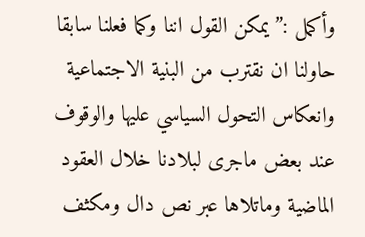وأكمل :”يمكن القول اننا وكما فعلنا سابقا حاولنا ان نقترب من البنية الاجتماعية وانعكاس التحول السياسي عليها والوقوف عند بعض ماجرى لبلادنا خلال العقود الماضية وماتلاها عبر نص دال ومكثف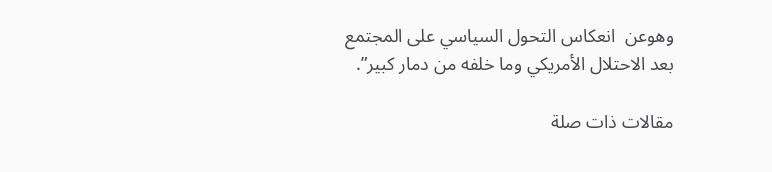وهوعن  انعكاس التحول السياسي على المجتمع بعد الاحتلال الأمريكي وما خلفه من دمار كبير”.

مقالات ذات صلة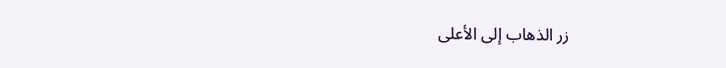زر الذهاب إلى الأعلى